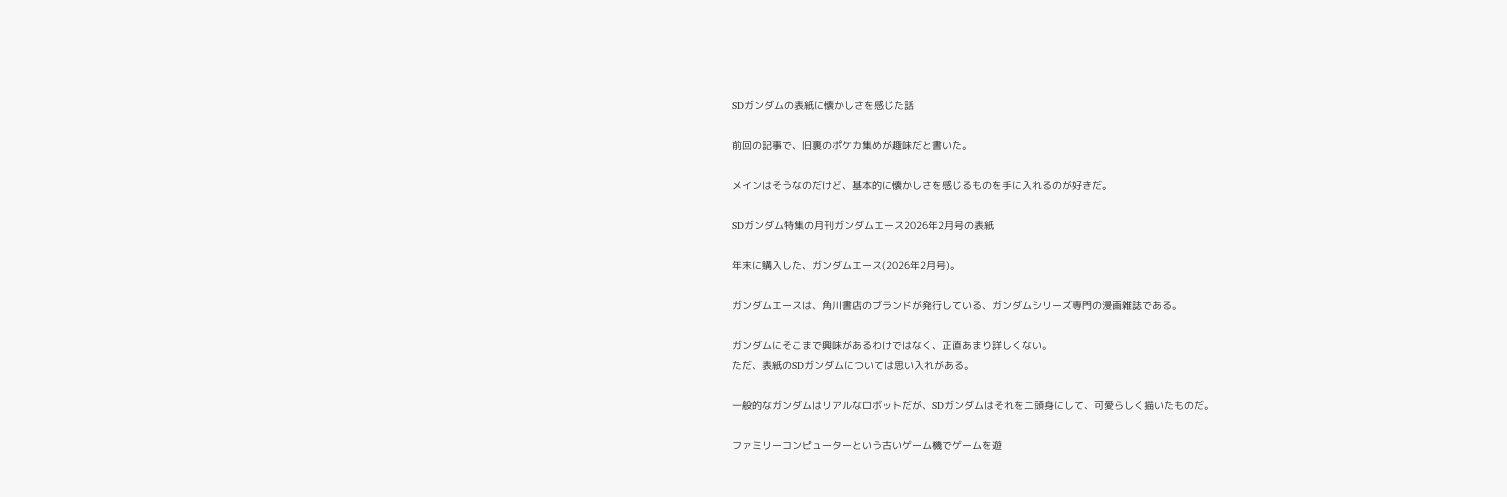SDガンダムの表紙に懐かしさを感じた話

前回の記事で、旧裏のポケカ集めが趣味だと書いた。

メインはそうなのだけど、基本的に懐かしさを感じるものを手に入れるのが好きだ。

SDガンダム特集の月刊ガンダムエース2026年2月号の表紙

年末に購入した、ガンダムエース(2026年2月号)。

ガンダムエースは、角川書店のブランドが発行している、ガンダムシリーズ専門の漫画雑誌である。

ガンダムにそこまで興味があるわけではなく、正直あまり詳しくない。
ただ、表紙のSDガンダムについては思い入れがある。

一般的なガンダムはリアルなロボットだが、SDガンダムはそれを二頭身にして、可愛らしく描いたものだ。

ファミリーコンピューターという古いゲーム機でゲームを遊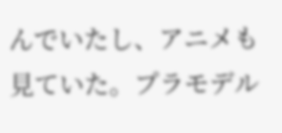んでいたし、アニメも見ていた。プラモデル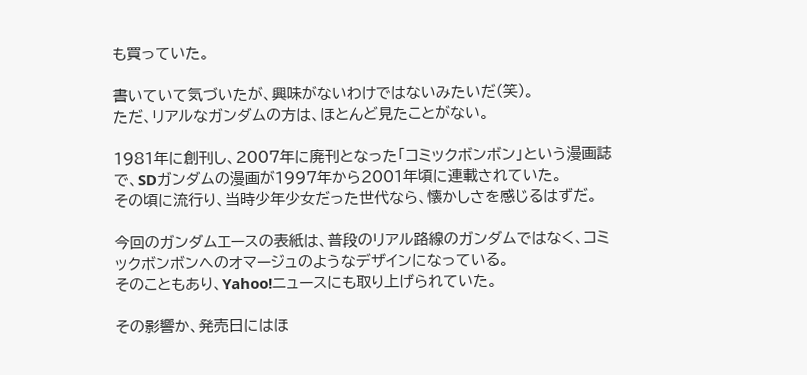も買っていた。

書いていて気づいたが、興味がないわけではないみたいだ(笑)。
ただ、リアルなガンダムの方は、ほとんど見たことがない。

1981年に創刊し、2007年に廃刊となった「コミックボンボン」という漫画誌で、SDガンダムの漫画が1997年から2001年頃に連載されていた。
その頃に流行り、当時少年少女だった世代なら、懐かしさを感じるはずだ。

今回のガンダムエースの表紙は、普段のリアル路線のガンダムではなく、コミックボンボンへのオマージュのようなデザインになっている。
そのこともあり、Yahoo!ニュースにも取り上げられていた。

その影響か、発売日にはほ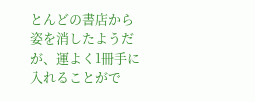とんどの書店から姿を消したようだが、運よく1冊手に入れることがで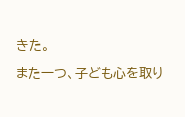きた。

また一つ、子ども心を取り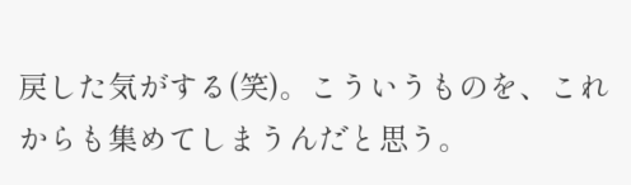戻した気がする(笑)。こういうものを、これからも集めてしまうんだと思う。